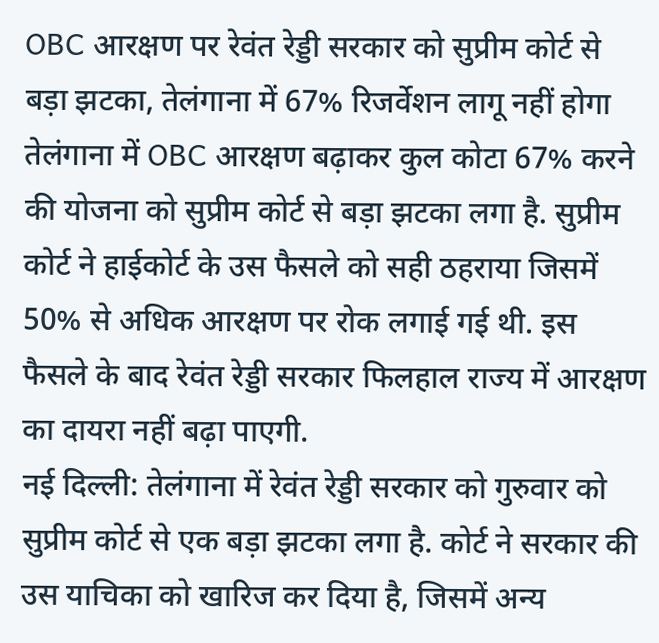OBC आरक्षण पर रेवंत रेड्डी सरकार को सुप्रीम कोर्ट से बड़ा झटका, तेलंगाना में 67% रिजर्वेशन लागू नहीं होगा
तेलंगाना में OBC आरक्षण बढ़ाकर कुल कोटा 67% करने की योजना को सुप्रीम कोर्ट से बड़ा झटका लगा है. सुप्रीम कोर्ट ने हाईकोर्ट के उस फैसले को सही ठहराया जिसमें 50% से अधिक आरक्षण पर रोक लगाई गई थी. इस फैसले के बाद रेवंत रेड्डी सरकार फिलहाल राज्य में आरक्षण का दायरा नहीं बढ़ा पाएगी.
नई दिल्ली: तेलंगाना में रेवंत रेड्डी सरकार को गुरुवार को सुप्रीम कोर्ट से एक बड़ा झटका लगा है. कोर्ट ने सरकार की उस याचिका को खारिज कर दिया है, जिसमें अन्य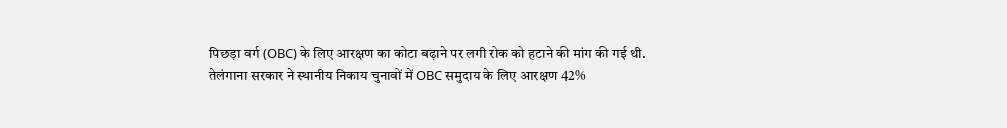पिछड़ा वर्ग (OBC) के लिए आरक्षण का कोटा बढ़ाने पर लगी रोक को हटाने की मांग की गई थी.
तेलंगाना सरकार ने स्थानीय निकाय चुनावों में OBC समुदाय के लिए आरक्षण 42%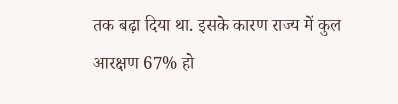तक बढ़ा दिया था. इसके कारण राज्य में कुल आरक्षण 67% हो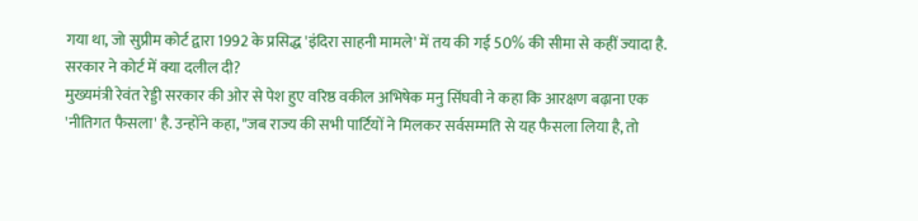गया था, जो सुप्रीम कोर्ट द्वारा 1992 के प्रसिद्ध 'इंदिरा साहनी मामले' में तय की गई 50% की सीमा से कहीं ज्यादा है.
सरकार ने कोर्ट में क्या दलील दी?
मुख्यमंत्री रेवंत रेड्डी सरकार की ओर से पेश हुए वरिष्ठ वकील अभिषेक मनु सिंघवी ने कहा कि आरक्षण बढ़ाना एक 'नीतिगत फैसला' है. उन्होंने कहा, "जब राज्य की सभी पार्टियों ने मिलकर सर्वसम्मति से यह फैसला लिया है, तो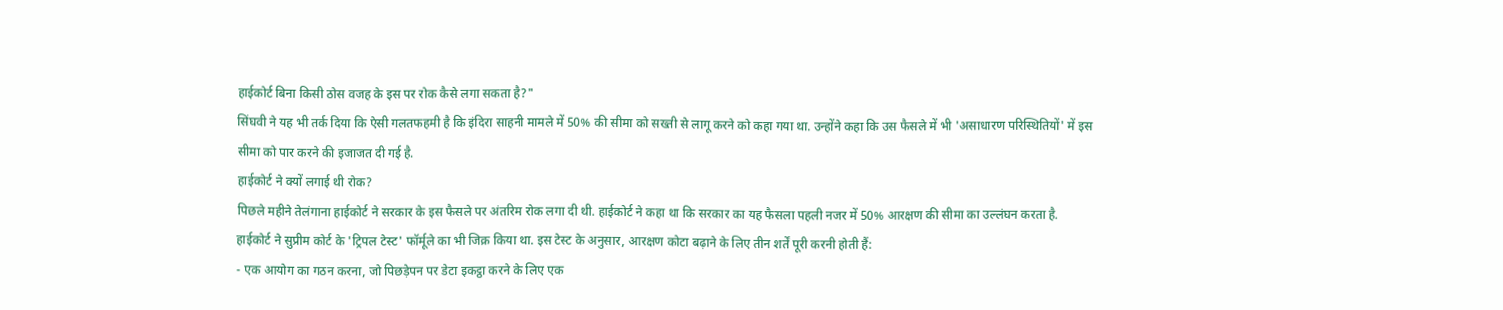हाईकोर्ट बिना किसी ठोस वजह के इस पर रोक कैसे लगा सकता है?"
सिंघवी ने यह भी तर्क दिया कि ऐसी गलतफहमी है कि इंदिरा साहनी मामले में 50% की सीमा को सख्ती से लागू करने को कहा गया था. उन्होंने कहा कि उस फैसले में भी 'असाधारण परिस्थितियों' में इस सीमा को पार करने की इजाजत दी गई है.
हाईकोर्ट ने क्यों लगाई थी रोक?
पिछले महीने तेलंगाना हाईकोर्ट ने सरकार के इस फैसले पर अंतरिम रोक लगा दी थी. हाईकोर्ट ने कहा था कि सरकार का यह फैसला पहली नजर में 50% आरक्षण की सीमा का उल्लंघन करता है.
हाईकोर्ट ने सुप्रीम कोर्ट के 'ट्रिपल टेस्ट' फॉर्मूले का भी जिक्र किया था. इस टेस्ट के अनुसार, आरक्षण कोटा बढ़ाने के लिए तीन शर्तें पूरी करनी होती हैं:
- एक आयोग का गठन करना, जो पिछड़ेपन पर डेटा इकट्ठा करने के लिए एक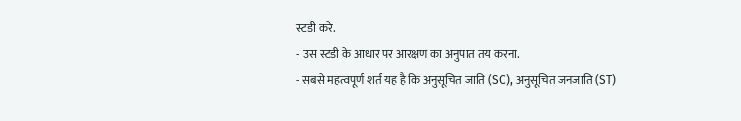स्टडी करे.
- उस स्टडी के आधार पर आरक्षण का अनुपात तय करना.
- सबसे महत्वपूर्ण शर्त यह है कि अनुसूचित जाति (SC), अनुसूचित जनजाति (ST)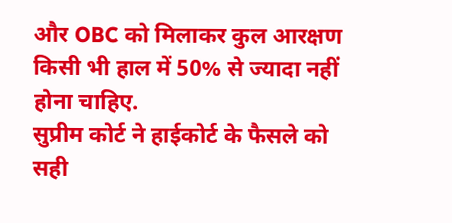और OBC को मिलाकर कुल आरक्षण किसी भी हाल में 50% से ज्यादा नहीं होना चाहिए.
सुप्रीम कोर्ट ने हाईकोर्ट के फैसले को सही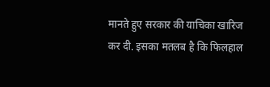मानते हुए सरकार की याचिका खारिज कर दी. इसका मतलब है कि फिलहाल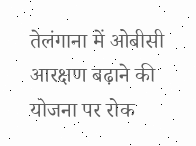तेलंगाना में ओबीसी आरक्षण बढ़ाने की योजना पर रोक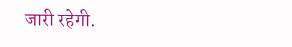जारी रहेगी.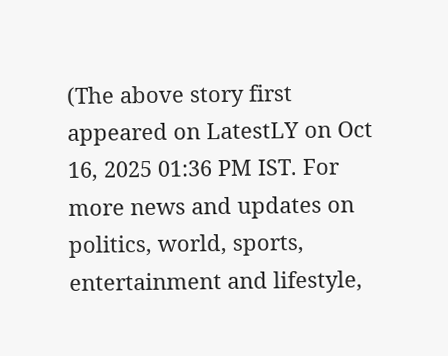(The above story first appeared on LatestLY on Oct 16, 2025 01:36 PM IST. For more news and updates on politics, world, sports, entertainment and lifestyle,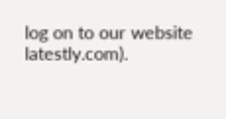log on to our website latestly.com).